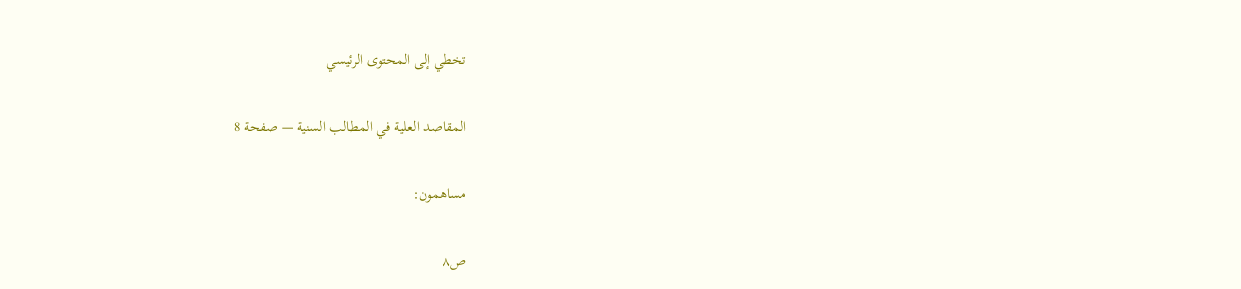تخطي إلى المحتوى الرئيسي

المقاصد العلية في المطالب السنية — صفحة 8

مساهمون:

ص٨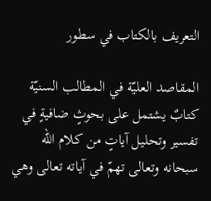التعريف بالكتاب في سطور

المقاصد العليّة في المطالب السنيّة كتابٌ يشتمل على بحوثٍ ضافيةٍ في تفسير وتحليل آياتٍ من كلام اللّه سبحانه وتعالى تهمّ في آياته تعالى وهي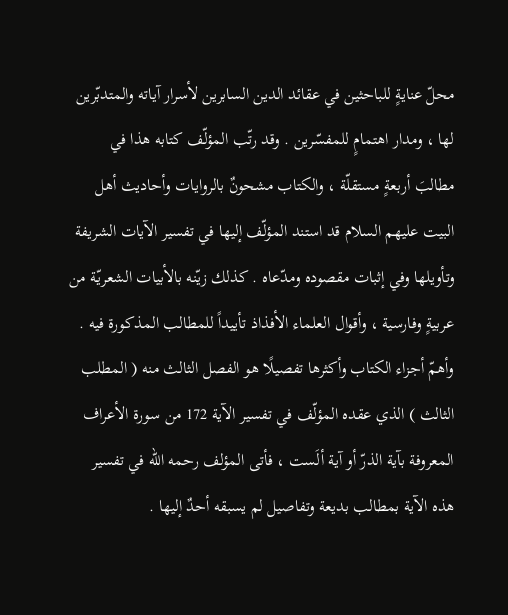محلّ عنايةٍ للباحثين في عقائد الدين السابرين لأسرار آياته والمتدبّرين لها ، ومدار اهتمامٍ للمفسّرين . وقد رتّب المؤلّف كتابه هذا في مطالبَ أربعةٍ مستقلّة ، والكتاب مشحونٌ بالروايات وأحاديث أهل البيت عليهم السلام قد استند المؤلّف إليها في تفسير الآيات الشريفة وتأويلها وفي إثبات مقصوده ومدّعاه . كذلك زيّنه بالأبيات الشعريّة من عربيةٍ وفارسية ، وأقوال العلماء الأفذاذ تأييداً للمطالب المذكورة فيه . وأهمّ أجزاء الكتاب وأكثرها تفصيلًا هو الفصل الثالث منه ( المطلب الثالث ) الذي عقده المؤلّف في تفسير الآية 172 من سورة الأعراف المعروفة بآية الذرّ أو آية ألَست ، فأتى المؤلف رحمه اللّه في تفسير هذه الآية بمطالب بديعة وتفاصيل لم يسبقه أحدٌ إليها .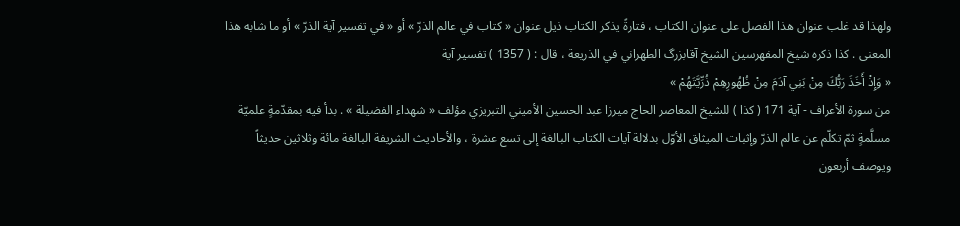ولهذا قد غلب عنوان هذا الفصل على عنوان الكتاب ، فتارةً يذكر الكتاب ذيل عنوان « كتاب في عالم الذرّ » أو « في تفسير آية الذرّ » أو ما شابه هذا المعنى . كذا ذكره شيخ المفهرسين الشيخ آقابزرگ الطهراني في الذريعة ، قال : ( 1357 ) تفسير آية
« وَإِذْ أَخَذَ رَبُّكَ مِنْ بَنِي آدَمَ مِنْ ظُهُورِهِمْ ذُرِّيَّتَهُمْ »
من سورة الأعراف - آية 171 ( كذا ) للشيخ المعاصر الحاج ميرزا عبد الحسين الأميني التبريزي مؤلف « شهداء الفضيلة » . بدأ فيه بمقدّمةٍ علميّة مسلَّمةٍ ثمّ تكلّم عن عالم الذرّ وإثبات الميثاق الأوّل بدلالة آيات الكتاب البالغة إلى تسع عشرة ، والأحاديث الشريفة البالغة مائة وثلاثين حديثاً ويوصف أربعون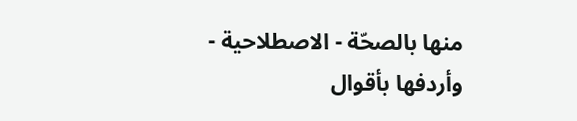منها بالصحّة - الاصطلاحية - وأردفها بأقوال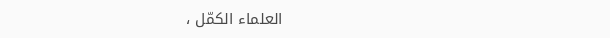العلماء الكمّل ،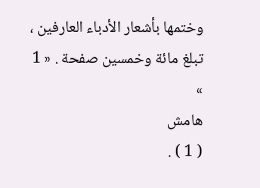وختمها بأشعار الأدباء العارفين ، تبلغ مائة وخمسين صفحة . « 1 »
هامش
( 1 ) .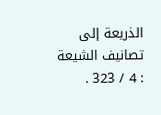الذريعة إلى تصانيف الشيعة : 4 / 323 .